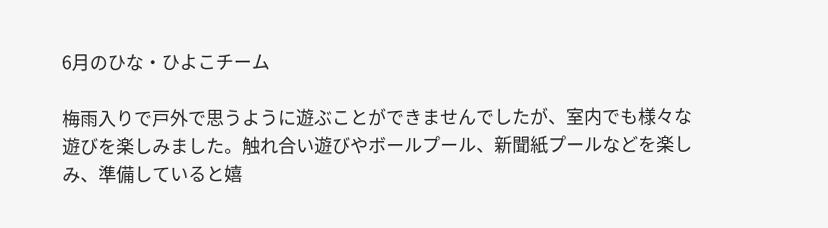6月のひな・ひよこチーム

梅雨入りで戸外で思うように遊ぶことができませんでしたが、室内でも様々な遊びを楽しみました。触れ合い遊びやボールプール、新聞紙プールなどを楽しみ、準備していると嬉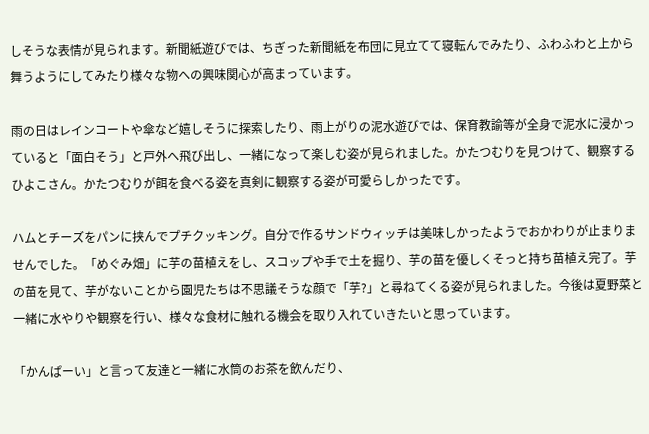しそうな表情が見られます。新聞紙遊びでは、ちぎった新聞紙を布団に見立てて寝転んでみたり、ふわふわと上から舞うようにしてみたり様々な物への興味関心が高まっています。

雨の日はレインコートや傘など嬉しそうに探索したり、雨上がりの泥水遊びでは、保育教諭等が全身で泥水に浸かっていると「面白そう」と戸外へ飛び出し、一緒になって楽しむ姿が見られました。かたつむりを見つけて、観察するひよこさん。かたつむりが餌を食べる姿を真剣に観察する姿が可愛らしかったです。

ハムとチーズをパンに挟んでプチクッキング。自分で作るサンドウィッチは美味しかったようでおかわりが止まりませんでした。「めぐみ畑」に芋の苗植えをし、スコップや手で土を掘り、芋の苗を優しくそっと持ち苗植え完了。芋の苗を見て、芋がないことから園児たちは不思議そうな顔で「芋?」と尋ねてくる姿が見られました。今後は夏野菜と一緒に水やりや観察を行い、様々な食材に触れる機会を取り入れていきたいと思っています。

「かんぱーい」と言って友達と一緒に水筒のお茶を飲んだり、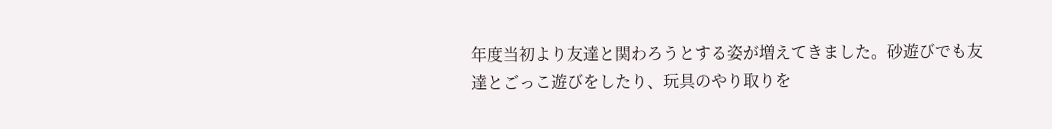年度当初より友達と関わろうとする姿が増えてきました。砂遊びでも友達とごっこ遊びをしたり、玩具のやり取りを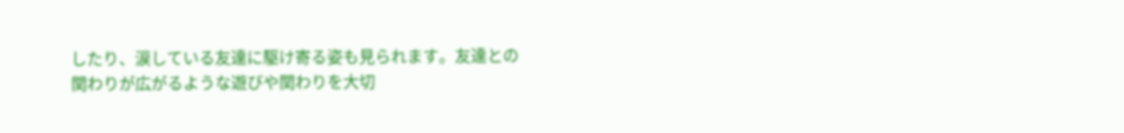したり、涙している友達に駆け寄る姿も見られます。友達との関わりが広がるような遊びや関わりを大切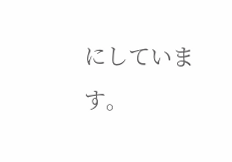にしています。